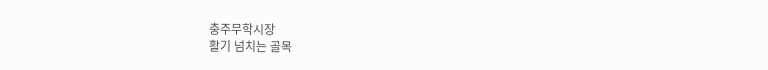충주무학시장
활기 넘치는 골목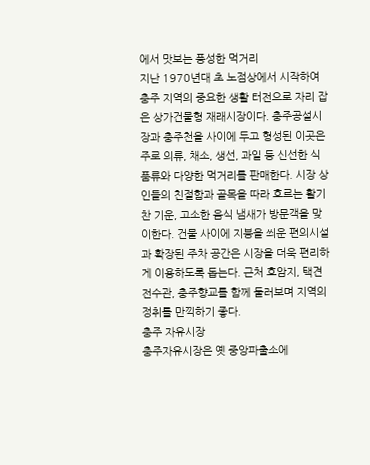에서 맛보는 풍성한 먹거리
지난 1970년대 초 노점상에서 시작하여 충주 지역의 중요한 생활 터전으로 자리 잡은 상가건물형 재래시장이다. 충주공설시장과 충주천을 사이에 두고 형성된 이곳은 주로 의류, 채소, 생선, 과일 등 신선한 식품류와 다양한 먹거리를 판매한다. 시장 상인들의 친절함과 골목을 따라 흐르는 활기찬 기운, 고소한 음식 냄새가 방문객을 맞이한다. 건물 사이에 지붕을 씌운 편의시설과 확장된 주차 공간은 시장을 더욱 편리하게 이용하도록 돕는다. 근처 호암지, 택견전수관, 충주향교를 함께 둘러보며 지역의 정취를 만끽하기 좋다.
충주 자유시장
충주자유시장은 옛 중앙파출소에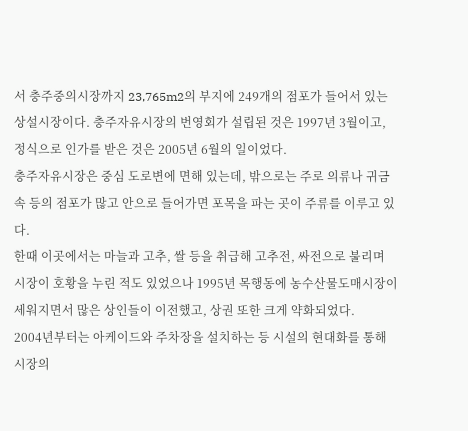서 충주중의시장까지 23,765m2의 부지에 249개의 점포가 들어서 있는 상설시장이다. 충주자유시장의 번영회가 설립된 것은 1997년 3월이고, 정식으로 인가를 받은 것은 2005년 6월의 일이었다.
충주자유시장은 중심 도로변에 면해 있는데, 밖으로는 주로 의류나 귀금속 등의 점포가 많고 안으로 들어가면 포목을 파는 곳이 주류를 이루고 있다.
한때 이곳에서는 마늘과 고추, 쌀 등을 취급해 고추전, 싸전으로 불리며 시장이 호황을 누린 적도 있었으나 1995년 목행동에 농수산물도매시장이 세워지면서 많은 상인들이 이전했고, 상권 또한 크게 약화되었다.
2004년부터는 아케이드와 주차장을 설치하는 등 시설의 현대화를 통해 시장의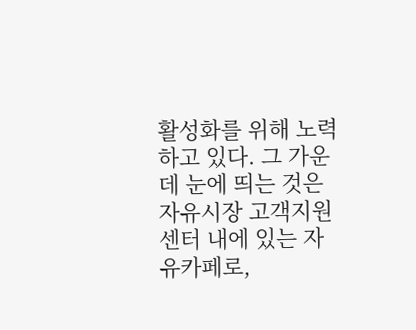활성화를 위해 노력하고 있다. 그 가운데 눈에 띄는 것은 자유시장 고객지원센터 내에 있는 자유카페로,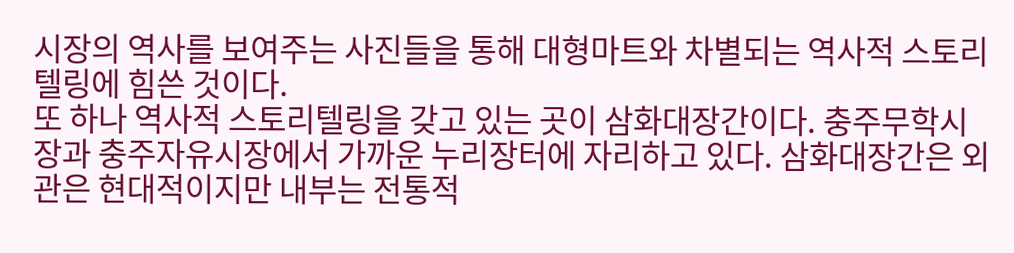시장의 역사를 보여주는 사진들을 통해 대형마트와 차별되는 역사적 스토리텔링에 힘쓴 것이다.
또 하나 역사적 스토리텔링을 갖고 있는 곳이 삼화대장간이다. 충주무학시장과 충주자유시장에서 가까운 누리장터에 자리하고 있다. 삼화대장간은 외관은 현대적이지만 내부는 전통적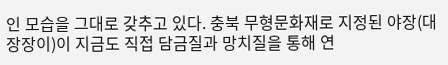인 모습을 그대로 갖추고 있다. 충북 무형문화재로 지정된 야장(대장장이)이 지금도 직접 담금질과 망치질을 통해 연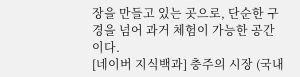장을 만들고 있는 곳으로, 단순한 구경을 넘어 과거 체험이 가능한 공간이다.
[네이버 지식백과] 충주의 시장 (국내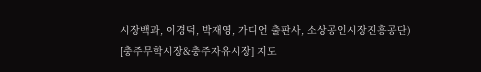시장백과, 이경덕, 박재영, 가디언 출판사, 소상공인시장진흥공단)
[충주무학시장&충주자유시장] 지도